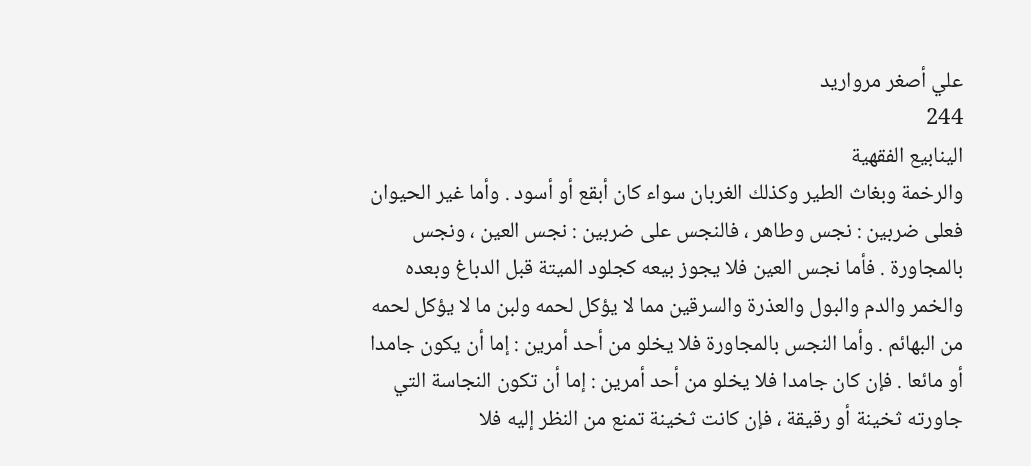علي أصغر مرواريد
244
الينابيع الفقهية
والرخمة وبغاث الطير وكذلك الغربان سواء كان أبقع أو أسود . وأما غير الحيوان فعلى ضربين : نجس وطاهر ، فالنجس على ضربين : نجس العين ، ونجس بالمجاورة . فأما نجس العين فلا يجوز بيعه كجلود الميتة قبل الدباغ وبعده والخمر والدم والبول والعذرة والسرقين مما لا يؤكل لحمه ولبن ما لا يؤكل لحمه من البهائم . وأما النجس بالمجاورة فلا يخلو من أحد أمرين : إما أن يكون جامدا أو مائعا . فإن كان جامدا فلا يخلو من أحد أمرين : إما أن تكون النجاسة التي جاورته ثخينة أو رقيقة ، فإن كانت ثخينة تمنع من النظر إليه فلا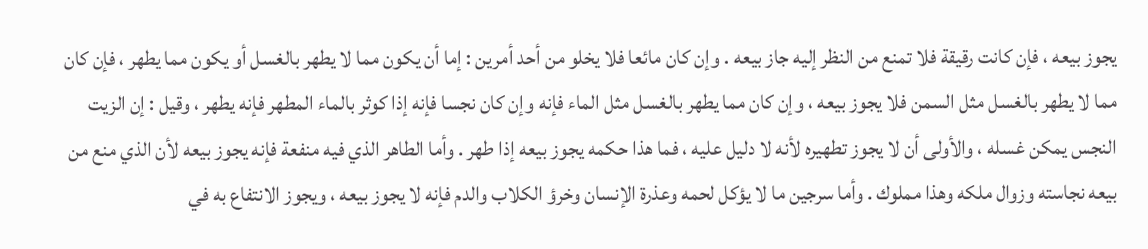يجوز بيعه ، فإن كانت رقيقة فلا تمنع من النظر إليه جاز بيعه . وإن كان مائعا فلا يخلو من أحد أمرين : إما أن يكون مما لا يطهر بالغسل أو يكون مما يطهر ، فإن كان مما لا يطهر بالغسل مثل السمن فلا يجوز بيعه ، وإن كان مما يطهر بالغسل مثل الماء فإنه وإن كان نجسا فإنه إذا كوثر بالماء المطهر فإنه يطهر ، وقيل : إن الزيت النجس يمكن غسله ، والأولى أن لا يجوز تطهيره لأنه لا دليل عليه ، فما هذا حكمه يجوز بيعه إذا طهر . وأما الطاهر الذي فيه منفعة فإنه يجوز بيعه لأن الذي منع من بيعه نجاسته وزوال ملكه وهذا مملوك . وأما سرجين ما لا يؤكل لحمه وعذرة الإنسان وخرؤ الكلاب والدم فإنه لا يجوز بيعه ، ويجوز الانتفاع به في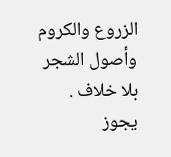الزروع والكروم وأصول الشجر بلا خلاف . يجوز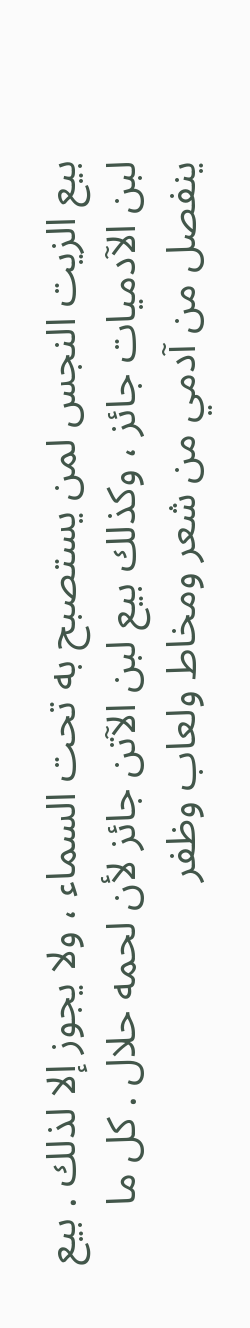بيع الزيت النجس لمن يستصبح به تحت السماء ، ولا يجوز إلا لذلك . بيع لبن الآدميات جائز ، وكذلك بيع لبن الآتن جائز لأن لحمه حلال . كل ما ينفصل من آدمي من شعر ومخاط ولعاب وظفر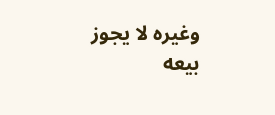وغيره لا يجوز بيعه